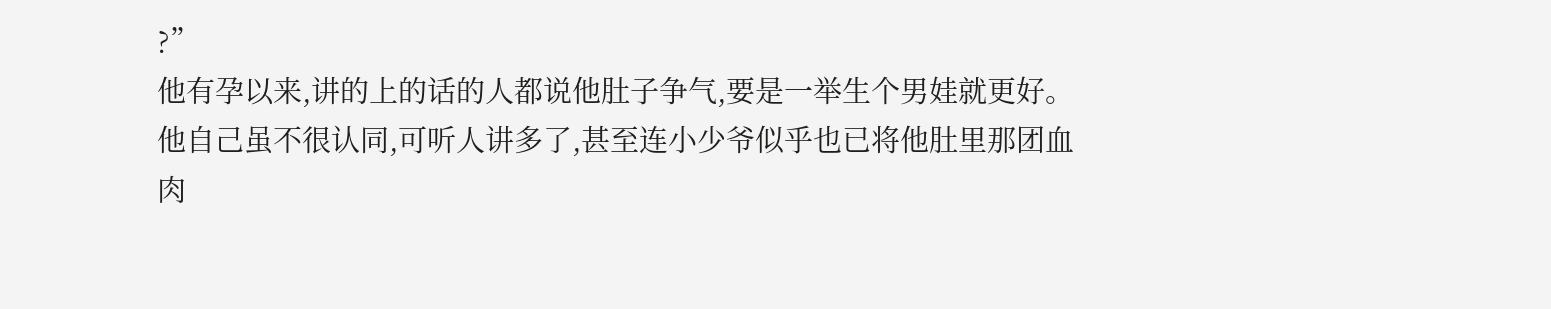?”
他有孕以来,讲的上的话的人都说他肚子争气,要是一举生个男娃就更好。他自己虽不很认同,可听人讲多了,甚至连小少爷似乎也已将他肚里那团血肉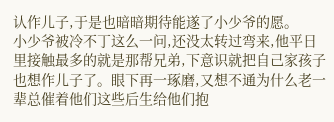认作儿子,于是也暗暗期待能遂了小少爷的愿。
小少爷被冷不丁这么一问,还没太转过弯来,他平日里接触最多的就是那帮兄弟,下意识就把自己家孩子也想作儿子了。眼下再一琢磨,又想不通为什么老一辈总催着他们这些后生给他们抱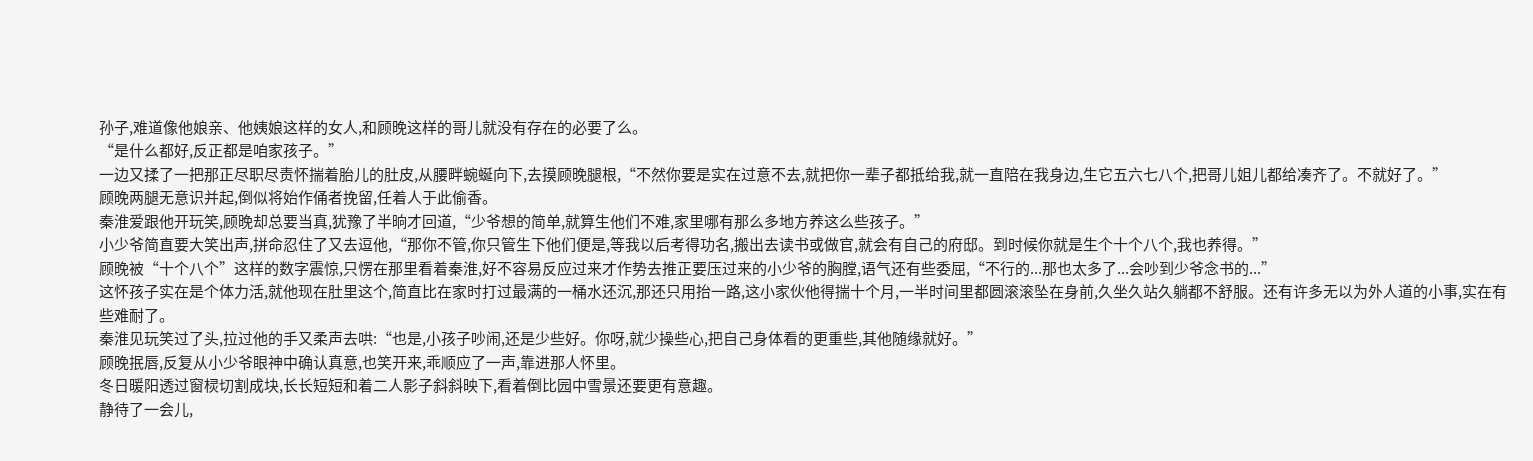孙子,难道像他娘亲、他姨娘这样的女人,和顾晚这样的哥儿就没有存在的必要了么。
“是什么都好,反正都是咱家孩子。”
一边又揉了一把那正尽职尽责怀揣着胎儿的肚皮,从腰畔蜿蜒向下,去摸顾晚腿根,“不然你要是实在过意不去,就把你一辈子都抵给我,就一直陪在我身边,生它五六七八个,把哥儿姐儿都给凑齐了。不就好了。”
顾晚两腿无意识并起,倒似将始作俑者挽留,任着人于此偷香。
秦淮爱跟他开玩笑,顾晚却总要当真,犹豫了半晌才回道,“少爷想的简单,就算生他们不难,家里哪有那么多地方养这么些孩子。”
小少爷简直要大笑出声,拼命忍住了又去逗他,“那你不管,你只管生下他们便是,等我以后考得功名,搬出去读书或做官,就会有自己的府邸。到时候你就是生个十个八个,我也养得。”
顾晚被“十个八个”这样的数字震惊,只愣在那里看着秦淮,好不容易反应过来才作势去推正要压过来的小少爷的胸膛,语气还有些委屈,“不行的...那也太多了...会吵到少爷念书的...”
这怀孩子实在是个体力活,就他现在肚里这个,简直比在家时打过最满的一桶水还沉,那还只用抬一路,这小家伙他得揣十个月,一半时间里都圆滚滚坠在身前,久坐久站久躺都不舒服。还有许多无以为外人道的小事,实在有些难耐了。
秦淮见玩笑过了头,拉过他的手又柔声去哄:“也是,小孩子吵闹,还是少些好。你呀,就少操些心,把自己身体看的更重些,其他随缘就好。”
顾晚抿唇,反复从小少爷眼神中确认真意,也笑开来,乖顺应了一声,靠进那人怀里。
冬日暖阳透过窗棂切割成块,长长短短和着二人影子斜斜映下,看着倒比园中雪景还要更有意趣。
静待了一会儿,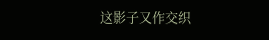这影子又作交织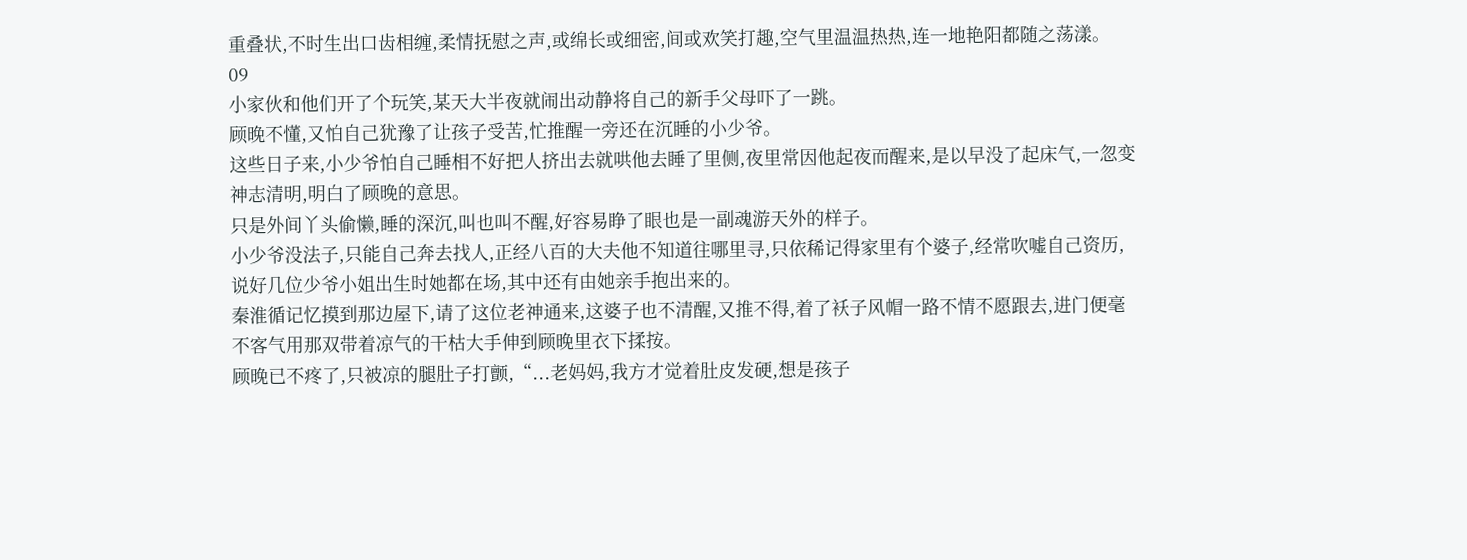重叠状,不时生出口齿相缠,柔情抚慰之声,或绵长或细密,间或欢笑打趣,空气里温温热热,连一地艳阳都随之荡漾。
09
小家伙和他们开了个玩笑,某天大半夜就闹出动静将自己的新手父母吓了一跳。
顾晚不懂,又怕自己犹豫了让孩子受苦,忙推醒一旁还在沉睡的小少爷。
这些日子来,小少爷怕自己睡相不好把人挤出去就哄他去睡了里侧,夜里常因他起夜而醒来,是以早没了起床气,一忽变神志清明,明白了顾晚的意思。
只是外间丫头偷懒,睡的深沉,叫也叫不醒,好容易睁了眼也是一副魂游天外的样子。
小少爷没法子,只能自己奔去找人,正经八百的大夫他不知道往哪里寻,只依稀记得家里有个婆子,经常吹嘘自己资历,说好几位少爷小姐出生时她都在场,其中还有由她亲手抱出来的。
秦淮循记忆摸到那边屋下,请了这位老神通来,这婆子也不清醒,又推不得,着了袄子风帽一路不情不愿跟去,进门便毫不客气用那双带着凉气的干枯大手伸到顾晚里衣下揉按。
顾晚已不疼了,只被凉的腿肚子打颤,“...老妈妈,我方才觉着肚皮发硬,想是孩子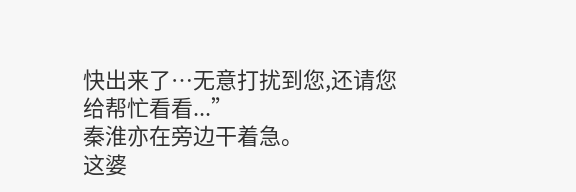快出来了…无意打扰到您,还请您给帮忙看看...”
秦淮亦在旁边干着急。
这婆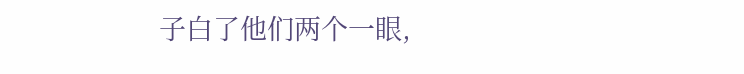子白了他们两个一眼,